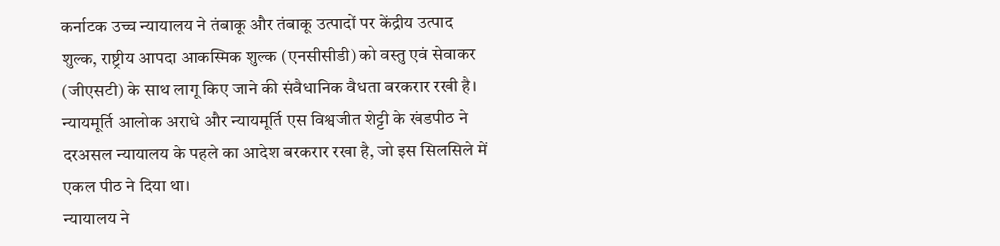कर्नाटक उच्च न्यायालय ने तंबाकू और तंबाकू उत्पादों पर केंद्रीय उत्पाद शुल्क, राष्ट्रीय आपदा आकस्मिक शुल्क (एनसीसीडी) को वस्तु एवं सेवाकर (जीएसटी) के साथ लागू किए जाने की संवैधानिक वैधता बरकरार रखी है।
न्यायमूर्ति आलोक अराधे और न्यायमूर्ति एस विश्वजीत शेट्टी के खंडपीठ ने दरअसल न्यायालय के पहले का आदेश बरकरार रखा है, जो इस सिलसिले में एकल पीठ ने दिया था।
न्यायालय ने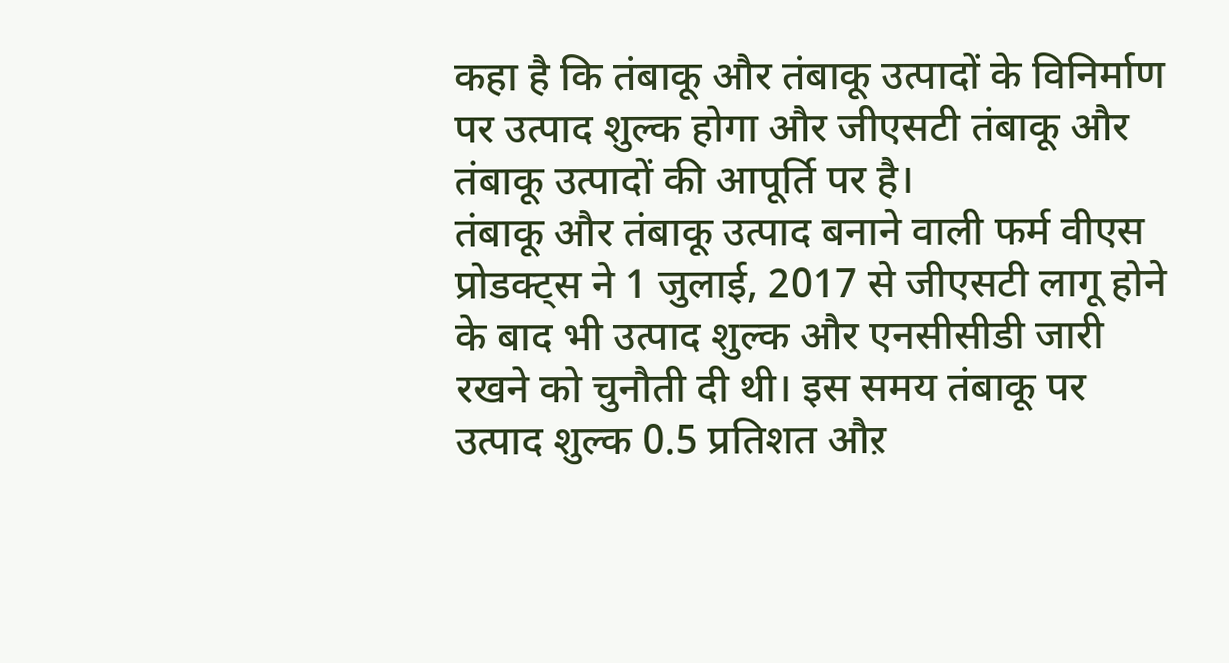कहा है कि तंबाकू और तंबाकू उत्पादों के विनिर्माण पर उत्पाद शुल्क होगा और जीएसटी तंबाकू और तंबाकू उत्पादों की आपूर्ति पर है।
तंबाकू और तंबाकू उत्पाद बनाने वाली फर्म वीएस प्रोडक्ट्स ने 1 जुलाई, 2017 से जीएसटी लागू होने के बाद भी उत्पाद शुल्क और एनसीसीडी जारी रखने को चुनौती दी थी। इस समय तंबाकू पर उत्पाद शुल्क 0.5 प्रतिशत औऱ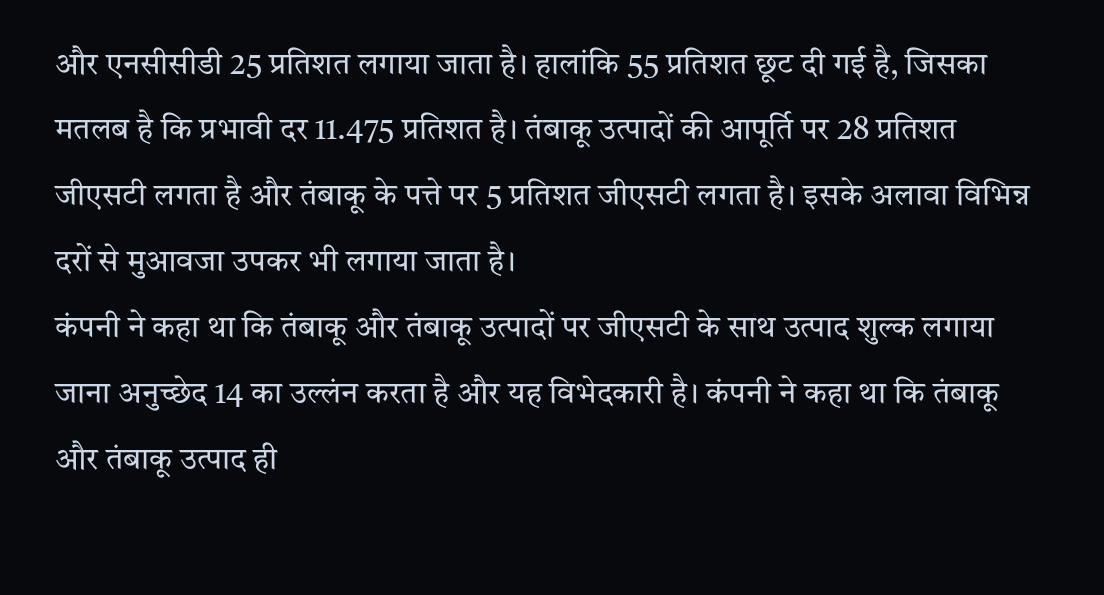और एनसीसीडी 25 प्रतिशत लगाया जाता है। हालांकि 55 प्रतिशत छूट दी गई है, जिसका मतलब है कि प्रभावी दर 11.475 प्रतिशत है। तंबाकू उत्पादों की आपूर्ति पर 28 प्रतिशत जीएसटी लगता है और तंबाकू के पत्ते पर 5 प्रतिशत जीएसटी लगता है। इसके अलावा विभिन्न दरों से मुआवजा उपकर भी लगाया जाता है।
कंपनी ने कहा था कि तंबाकू और तंबाकू उत्पादों पर जीएसटी के साथ उत्पाद शुल्क लगाया जाना अनुच्छेद 14 का उल्लंन करता है और यह विभेदकारी है। कंपनी ने कहा था कि तंबाकू और तंबाकू उत्पाद ही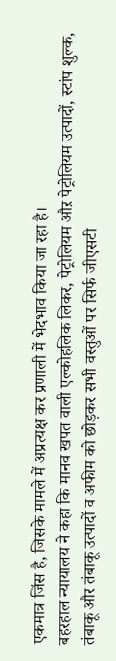एकमात्र जिंस है, जिसके मामले में अप्रत्यक्ष कर प्रणाली में भेदभाव किया जा रहा है।
बहरहाल न्यायालय ने कहा कि मानव खपत वाली एल्कोहलिक लिकर, पेट्रोलियम औऱ पेट्रोलियम उत्पादों, स्टांप शुल्क, तंबाकू और तंबाकू उत्पादों व अफीम को छोड़कर सभी वस्तुओं पर सिर्फ जीएसटी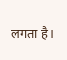लगता है।